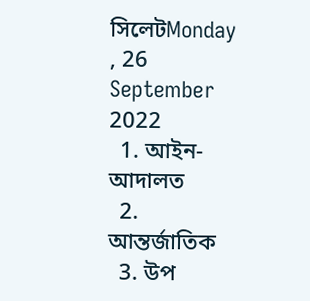সিলেটMonday , 26 September 2022
  1. আইন-আদালত
  2. আন্তর্জাতিক
  3. উপ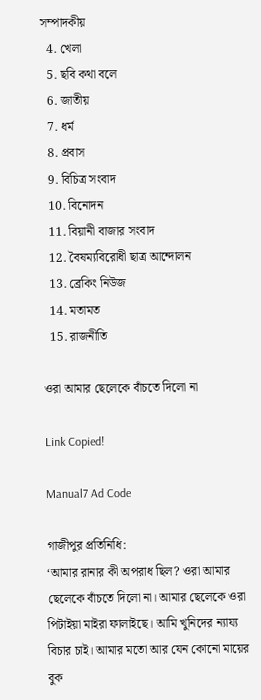সম্পাদকীয়
  4. খেলা
  5. ছবি কথা বলে
  6. জাতীয়
  7. ধর্ম
  8. প্রবাস
  9. বিচিত্র সংবাদ
  10. বিনোদন
  11. বিয়ানী বাজার সংবাদ
  12. বৈষম্যবিরোধী ছাত্র আন্দোলন
  13. ব্রেকিং নিউজ
  14. মতামত
  15. রাজনীতি

ওরা আমার ছেলেকে বাঁচতে দিলো না

Link Copied!

Manual7 Ad Code

গাজীপুর প্রতিনিধি:
‘আমার রানার কী অপরাধ ছিল? ওরা আমার ছেলেকে বাঁচতে দিলো না। আমার ছেলেকে ওরা পিটাইয়া মাইরা ফালাইছে। আমি খুনিদের ন্যায্য বিচার চাই। আমার মতো আর যেন কোনো মায়ের বুক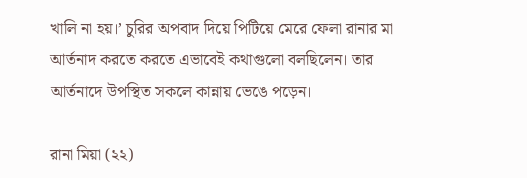খালি না হয়।’ চুরির অপবাদ দিয়ে পিটিয়ে মেরে ফেলা রানার মা আর্তনাদ করতে করতে এভাবেই কথাগুলো বলছিলেন। তার আর্তনাদে উপস্থিত সকলে কান্নায় ভেঙে পড়েন।

রানা মিয়া (২২)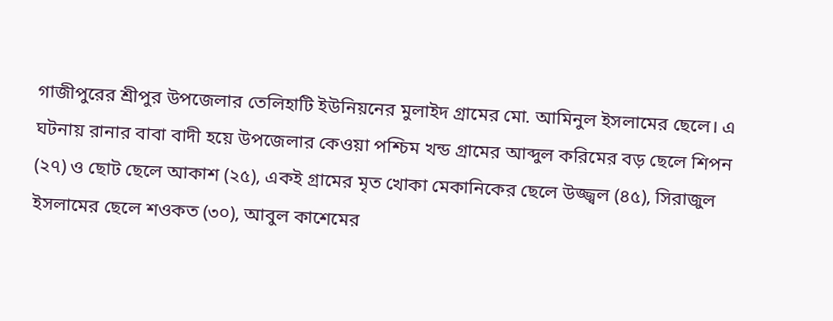গাজীপুরের শ্রীপুর উপজেলার তেলিহাটি ইউনিয়নের মুলাইদ গ্রামের মো. আমিনুল ইসলামের ছেলে। এ ঘটনায় রানার বাবা বাদী হয়ে উপজেলার কেওয়া পশ্চিম খন্ড গ্রামের আব্দুল করিমের বড় ছেলে শিপন (২৭) ও ছোট ছেলে আকাশ (২৫), একই গ্রামের মৃত খোকা মেকানিকের ছেলে উজ্জ্বল (৪৫), সিরাজুল ইসলামের ছেলে শওকত (৩০), আবুল কাশেমের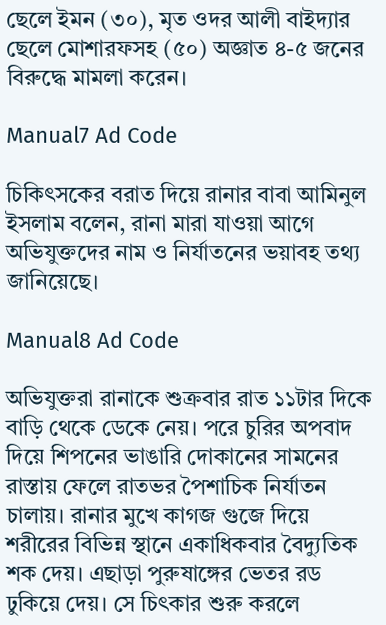ছেলে ইমন (৩০), মৃত ওদর আলী বাইদ্যার ছেলে মোশারফসহ (৫০) অজ্ঞাত ৪-৫ জনের বিরুদ্ধে মামলা করেন।

Manual7 Ad Code

চিকিৎসকের বরাত দিয়ে রানার বাবা আমিনুল ইসলাম বলেন, রানা মারা যাওয়া আগে অভিযুক্তদের নাম ও নির্যাতনের ভয়াবহ তথ্য জানিয়েছে।

Manual8 Ad Code

অভিযুক্তরা রানাকে শুক্রবার রাত ১১টার দিকে বাড়ি থেকে ডেকে নেয়। পরে চুরির অপবাদ দিয়ে শিপনের ভাঙারি দোকানের সামনের রাস্তায় ফেলে রাতভর পৈশাচিক নির্যাতন চালায়। রানার মুখে কাগজ গুজে দিয়ে শরীরের বিভিন্ন স্থানে একাধিকবার বৈদ্যুতিক শক দেয়। এছাড়া পুরুষাঙ্গের ভেতর রড ঢুকিয়ে দেয়। সে চিৎকার শুরু করলে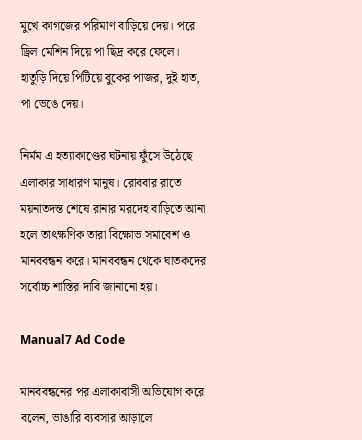মুখে কাগজের পরিমাণ বাড়িয়ে দেয়। পরে ড্রিল মেশিন দিয়ে পা ছিদ্র করে ফেলে। হাতুড়ি দিয়ে পিটিয়ে বুকের পাজর, দুই হাত, পা ভেঙে দেয়।

নির্মম এ হত্যাকাণ্ডের ঘটনায় ফুঁসে উঠেছে এলাকার সাধারণ মানুষ। রোববার রাতে ময়নাতদন্ত শেষে রানার মরদেহ বাড়িতে আনা হলে তাৎক্ষণিক তারা বিক্ষোভ সমাবেশ ও মানববন্ধন করে। মানববন্ধন থেকে ঘাতকদের সর্বোচ্চ শাস্তির দাবি জানানো হয়।

Manual7 Ad Code

মানববন্ধনের পর এলাকাবাসী অভিযোগ করে বলেন, ভাঙারি ব্যবসার আড়ালে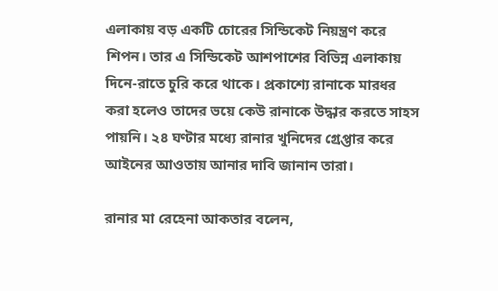এলাকায় বড় একটি চোরের সিন্ডিকেট নিয়ন্ত্রণ করে শিপন। তার এ সিন্ডিকেট আশপাশের বিভিন্ন এলাকায় দিনে-রাতে চুরি করে থাকে। প্রকাশ্যে রানাকে মারধর করা হলেও তাদের ভয়ে কেউ রানাকে উদ্ধার করতে সাহস পায়নি। ২৪ ঘণ্টার মধ্যে রানার খুনিদের গ্রেপ্তার করে আইনের আওতায় আনার দাবি জানান তারা।

রানার মা রেহেনা আকতার বলেন,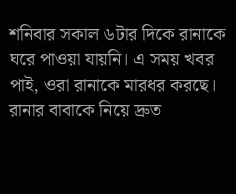শনিবার সকাল ৬টার দিকে রানাকে ঘরে পাওয়া যায়নি। এ সময় খবর পাই, ওরা রানাকে মারধর করছে। রানার বাবাকে নিয়ে দ্রুত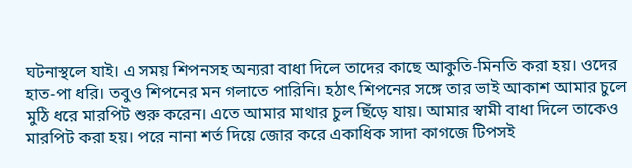ঘটনাস্থলে যাই। এ সময় শিপনসহ অন্যরা বাধা দিলে তাদের কাছে আকুতি-মিনতি করা হয়। ওদের হাত-পা ধরি। তবুও শিপনের মন গলাতে পারিনি। হঠাৎ শিপনের সঙ্গে তার ভাই আকাশ আমার চুলে মুঠি ধরে মারপিট শুরু করেন। এতে আমার মাথার চুল ছিঁড়ে যায়। আমার স্বামী বাধা দিলে তাকেও মারপিট করা হয়। পরে নানা শর্ত দিয়ে জোর করে একাধিক সাদা কাগজে টিপসই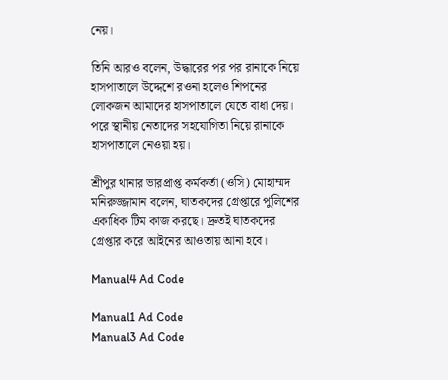নেয়।

তিনি আরও বলেন, উদ্ধারের পর পর রানাকে নিয়ে হাসপাতালে উদ্দেশে রওনা হলেও শিপনের লোকজন আমাদের হাসপাতালে যেতে বাধা দেয়। পরে স্থানীয় নেতাদের সহযোগিতা নিয়ে রানাকে হাসপাতালে নেওয়া হয়।

শ্রীপুর থানার ভারপ্রাপ্ত কর্মকর্তা (ওসি) মোহাম্মদ মনিরুজ্জামান বলেন, ঘাতকদের গ্রেপ্তারে পুলিশের একাধিক টিম কাজ করছে। দ্রুতই ঘাতকদের গ্রেপ্তার করে আইনের আওতায় আনা হবে।

Manual4 Ad Code

Manual1 Ad Code
Manual3 Ad Code